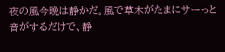夜の風今晩は静かだ。風で草木がたまにサーっと音がするだけで、静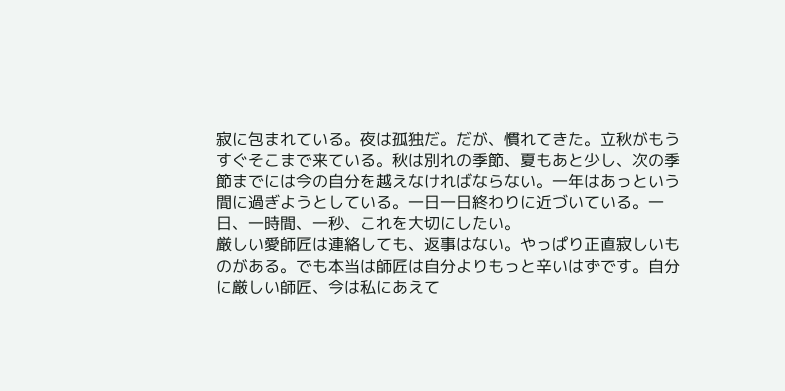寂に包まれている。夜は孤独だ。だが、慣れてきた。立秋がもうすぐそこまで来ている。秋は別れの季節、夏もあと少し、次の季節までには今の自分を越えなければならない。一年はあっという間に過ぎようとしている。一日一日終わりに近づいている。一日、一時間、一秒、これを大切にしたい。
厳しい愛師匠は連絡しても、返事はない。やっぱり正直寂しいものがある。でも本当は師匠は自分よりもっと辛いはずです。自分に厳しい師匠、今は私にあえて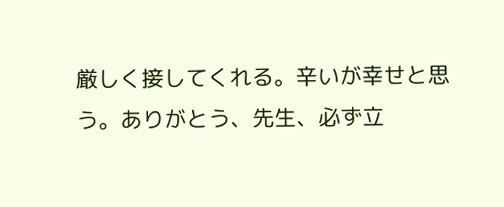厳しく接してくれる。辛いが幸せと思う。ありがとう、先生、必ず立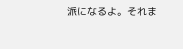派になるよ。それま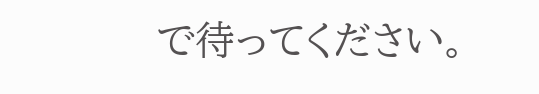で待ってください。